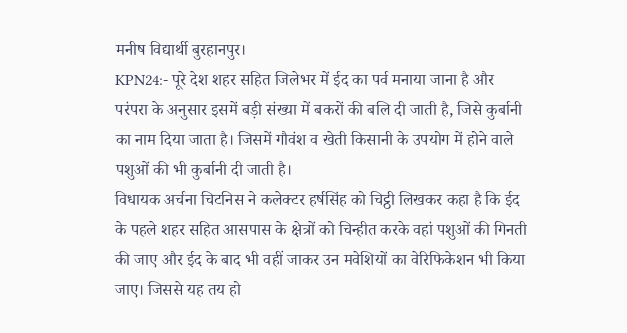मनीष विद्यार्थी बुरहानपुर।
KPN24:- पूरे देश शहर सहित जिलेभर में ईद का पर्व मनाया जाना है और परंपरा के अनुसार इसमें बड़ी संख्या में बकरों की बलि दी जाती है, जिसे कुर्बानी का नाम दिया जाता है। जिसमें गौवंश व खेती किसानी के उपयोग में होने वाले पशुओं की भी कुर्बानी दी जाती है।
विधायक अर्चना चिटनिस ने कलेक्टर हर्षसिंह को चिट्ठी लिखकर कहा है कि ईद के पहले शहर सहित आसपास के क्षेत्रों को चिन्हीत करके वहां पशुओं की गिनती की जाए और ईद के बाद भी वहीं जाकर उन मवेशियों का वेरिफिकेशन भी किया जाए। जिससे यह तय हो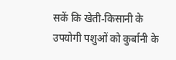सकें कि खेती-किसानी के उपयोगी पशुओं को कुर्बानी के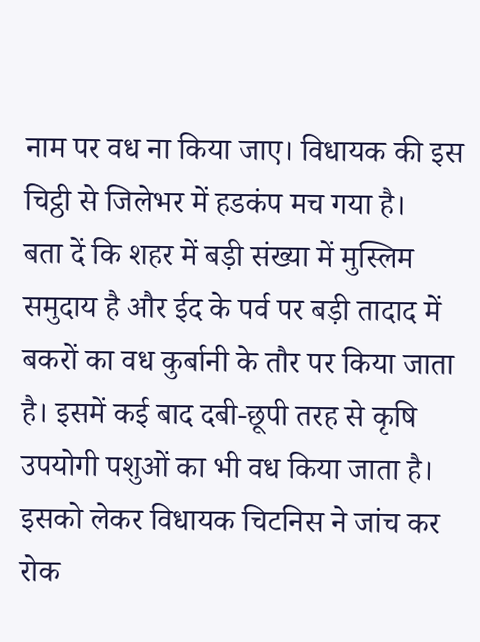नाम पर वध ना किया जाए। विधायक की इस चिट्ठी से जिलेभर में हडकंप मच गया है।
बता दें कि शहर में बड़ी संख्या में मुस्लिम समुदाय है और ईद के पर्व पर बड़ी तादाद में बकरों का वध कुर्बानी के तौर पर किया जाता है। इसमें कई बाद दबी-छूपी तरह से कृषि उपयोगी पशुओं का भी वध किया जाता है। इसको लेकर विधायक चिटनिस ने जांच कर रोक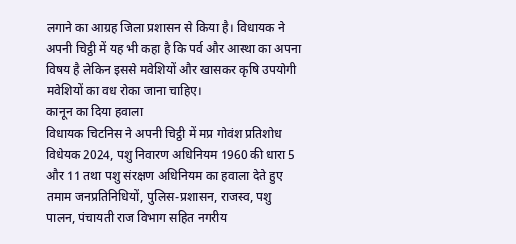लगाने का आग्रह जिला प्रशासन से किया है। विधायक ने अपनी चिट्ठी में यह भी कहा है कि पर्व और आस्था का अपना विषय है लेकिन इससे मवेशियों और खासकर कृषि उपयोगी मवेशियों का वध रोका जाना चाहिए।
कानून का दिया हवाला
विधायक चिटनिस ने अपनी चिट्ठी में मप्र गोवंश प्रतिशोध विधेयक 2024, पशु निवारण अधिनियम 1960 की धारा 5 और 11 तथा पशु संरक्षण अधिनियम का हवाला देते हुए तमाम जनप्रतिनिधियों, पुलिस-प्रशासन, राजस्व, पशु पालन, पंचायती राज विभाग सहित नगरीय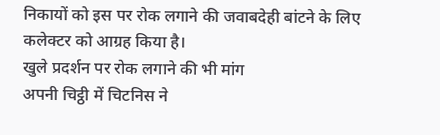निकायों को इस पर रोक लगाने की जवाबदेही बांटने के लिए कलेक्टर को आग्रह किया है।
खुले प्रदर्शन पर रोक लगाने की भी मांग
अपनी चिट्ठी में चिटनिस ने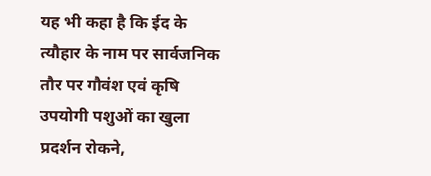यह भी कहा है कि ईद के त्यौहार के नाम पर सार्वजनिक तौर पर गौवंश एवं कृषि उपयोगी पशुओं का खुला प्रदर्शन रोकने,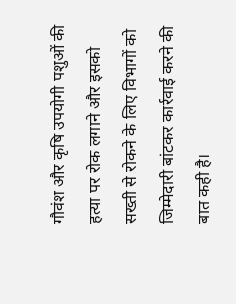गौवंश और कृषि उपयोगी पशुओं की हत्या पर रोक लगाने और इसको सख्ती से रोकने के लिए विभागों को जिम्मेदारी बांटकर कार्रवाई करने की बात कही है।